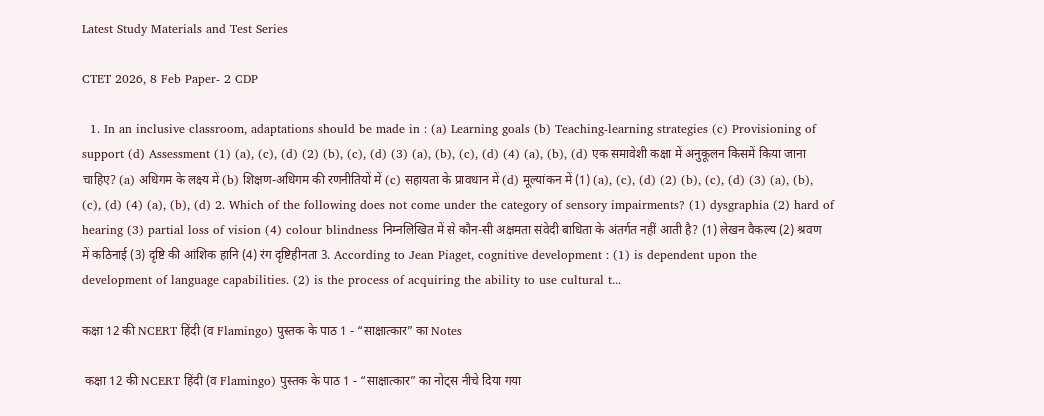Latest Study Materials and Test Series

CTET 2026, 8 Feb Paper- 2 CDP

  1. In an inclusive classroom, adaptations should be made in : (a) Learning goals (b) Teaching-learning strategies (c) Provisioning of support (d) Assessment (1) (a), (c), (d) (2) (b), (c), (d) (3) (a), (b), (c), (d) (4) (a), (b), (d) एक समावेशी कक्षा में अनुकूलन किसमें किया जाना चाहिए? (a) अधिगम के लक्ष्य में (b) शिक्षण-अधिगम की रणनीतियों में (c) सहायता के प्रावधान में (d) मूल्यांकन में (1) (a), (c), (d) (2) (b), (c), (d) (3) (a), (b), (c), (d) (4) (a), (b), (d) 2. Which of the following does not come under the category of sensory impairments? (1) dysgraphia (2) hard of hearing (3) partial loss of vision (4) colour blindness निम्नलिखित में से कौन-सी अक्षमता संवेदी बाधिता के अंतर्गत नहीं आती है? (1) लेखन वैकल्य (2) श्रवण में कठिनाई (3) दृष्टि की आंशिक हानि (4) रंग दृष्टिहीनता 3. According to Jean Piaget, cognitive development : (1) is dependent upon the development of language capabilities. (2) is the process of acquiring the ability to use cultural t...

कक्षा 12 की NCERT हिंदी (व Flamingo) पुस्तक के पाठ 1 - “साक्षात्कार” का Notes

 कक्षा 12 की NCERT हिंदी (व Flamingo) पुस्तक के पाठ 1 - “साक्षात्कार” का नोट्स नीचे दिया गया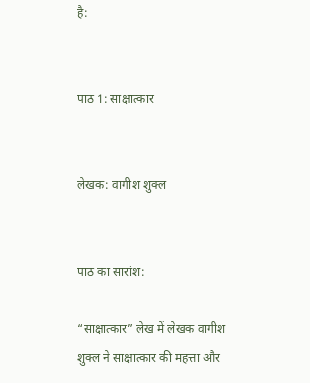है:


पाठ 1: साक्षात्कार


लेखक: वागीश शुक्ल


पाठ का सारांश:

“साक्षात्कार” लेख में लेखक वागीश शुक्ल ने साक्षात्कार की महत्ता और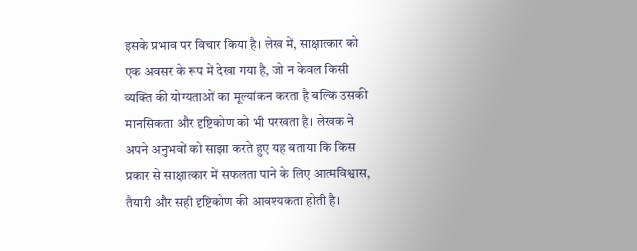इसके प्रभाव पर विचार किया है। लेख में, साक्षात्कार को एक अवसर के रूप में देखा गया है, जो न केवल किसी व्यक्ति की योग्यताओं का मूल्यांकन करता है बल्कि उसकी मानसिकता और दृष्टिकोण को भी परखता है। लेखक ने अपने अनुभवों को साझा करते हुए यह बताया कि किस प्रकार से साक्षात्कार में सफलता पाने के लिए आत्मविश्वास, तैयारी और सही दृष्टिकोण की आवश्यकता होती है।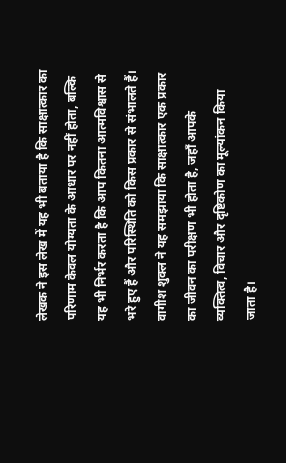लेखक ने इस लेख में यह भी बताया है कि साक्षात्कार का परिणाम केवल योग्यता के आधार पर नहीं होता, बल्कि यह भी निर्भर करता है कि आप कितना आत्मविश्वास से भरे हुए हैं और परिस्थिति को किस प्रकार से संभालते हैं। वागीश शुक्ल ने यह समझाया कि साक्षात्कार एक प्रकार का जीवन का परीक्षण भी होता है, जहाँ आपके व्यक्तित्व, विचार और दृष्टिकोण का मूल्यांकन किया जाता है।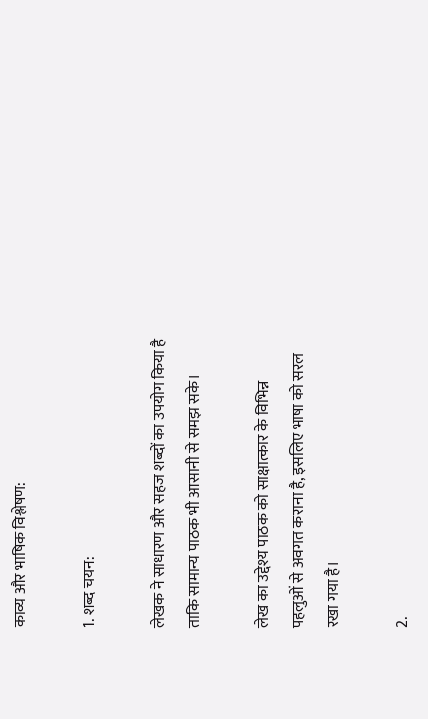काव्य और भाषिक विश्लेषण:

1. शब्द चयन:

लेखक ने साधारण और सहज शब्दों का उपयोग किया है ताकि सामान्य पाठक भी आसानी से समझ सके।

लेख का उद्देश्य पाठक को साक्षात्कार के विभिन्न पहलुओं से अवगत कराना है, इसलिए भाषा को सरल रखा गया है।

2.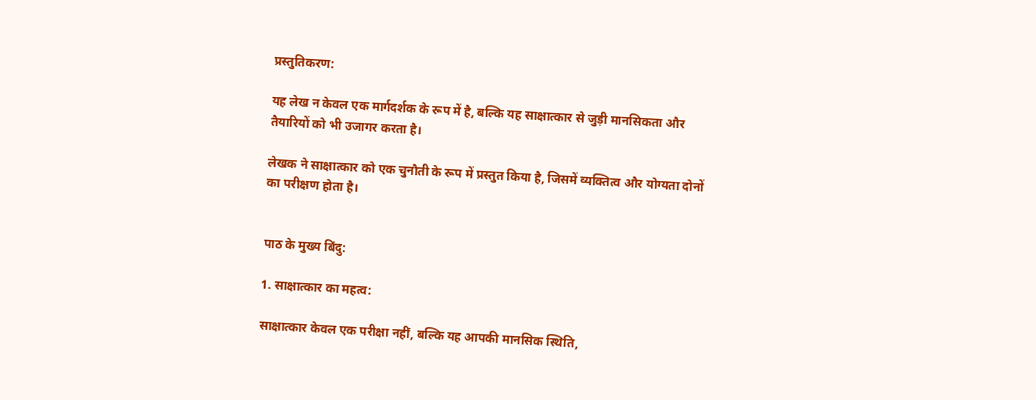प्रस्तुतिकरण:

यह लेख न केवल एक मार्गदर्शक के रूप में है, बल्कि यह साक्षात्कार से जुड़ी मानसिकता और तैयारियों को भी उजागर करता है।

लेखक ने साक्षात्कार को एक चुनौती के रूप में प्रस्तुत किया है, जिसमें व्यक्तित्व और योग्यता दोनों का परीक्षण होता है।


पाठ के मुख्य बिंदु:

1. साक्षात्कार का महत्व:

साक्षात्कार केवल एक परीक्षा नहीं, बल्कि यह आपकी मानसिक स्थिति,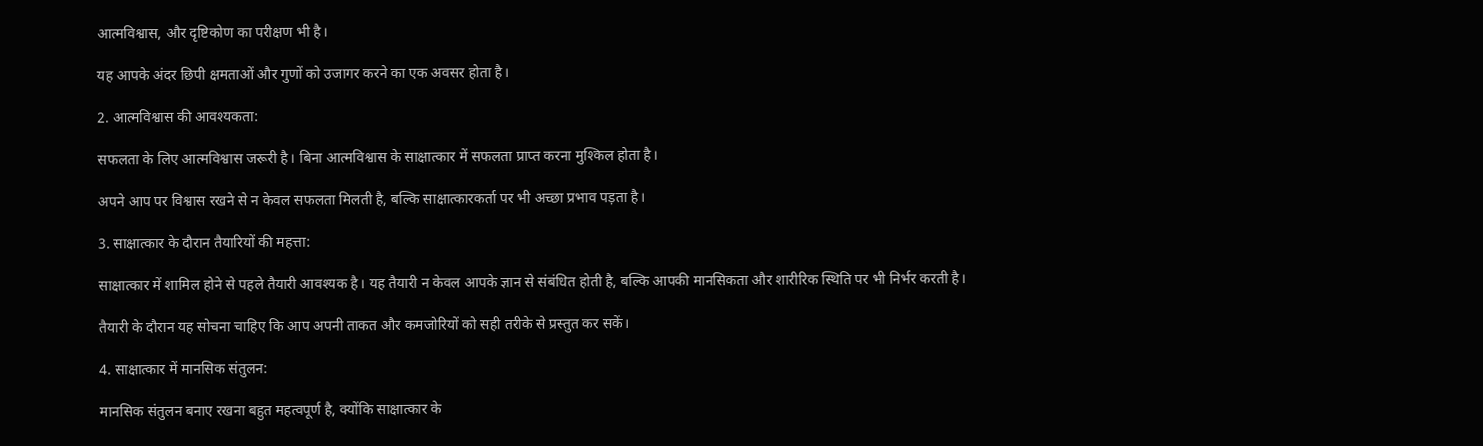आत्मविश्वास, और दृष्टिकोण का परीक्षण भी है।

यह आपके अंदर छिपी क्षमताओं और गुणों को उजागर करने का एक अवसर होता है।

2. आत्मविश्वास की आवश्यकता:

सफलता के लिए आत्मविश्वास जरूरी है। बिना आत्मविश्वास के साक्षात्कार में सफलता प्राप्त करना मुश्किल होता है।

अपने आप पर विश्वास रखने से न केवल सफलता मिलती है, बल्कि साक्षात्कारकर्ता पर भी अच्छा प्रभाव पड़ता है।

3. साक्षात्कार के दौरान तैयारियों की महत्ता:

साक्षात्कार में शामिल होने से पहले तैयारी आवश्यक है। यह तैयारी न केवल आपके ज्ञान से संबंधित होती है, बल्कि आपकी मानसिकता और शारीरिक स्थिति पर भी निर्भर करती है।

तैयारी के दौरान यह सोचना चाहिए कि आप अपनी ताकत और कमजोरियों को सही तरीके से प्रस्तुत कर सकें।

4. साक्षात्कार में मानसिक संतुलन:

मानसिक संतुलन बनाए रखना बहुत महत्वपूर्ण है, क्योंकि साक्षात्कार के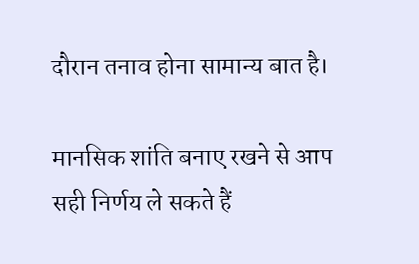दौरान तनाव होना सामान्य बात है।

मानसिक शांति बनाए रखने से आप सही निर्णय ले सकते हैं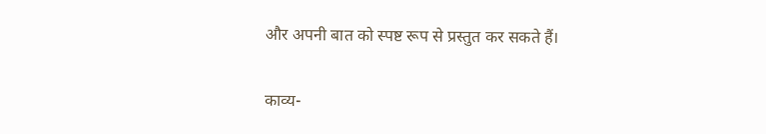और अपनी बात को स्पष्ट रूप से प्रस्तुत कर सकते हैं।


काव्य-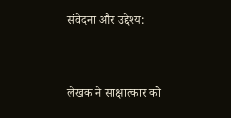संवेदना और उद्देश्य:


लेखक ने साक्षात्कार को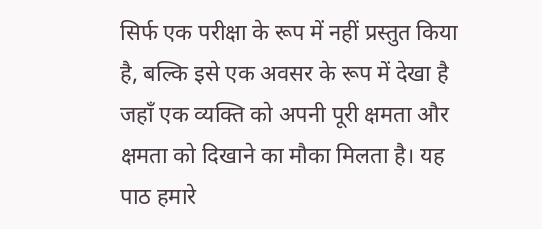सिर्फ एक परीक्षा के रूप में नहीं प्रस्तुत किया है, बल्कि इसे एक अवसर के रूप में देखा है जहाँ एक व्यक्ति को अपनी पूरी क्षमता और क्षमता को दिखाने का मौका मिलता है। यह पाठ हमारे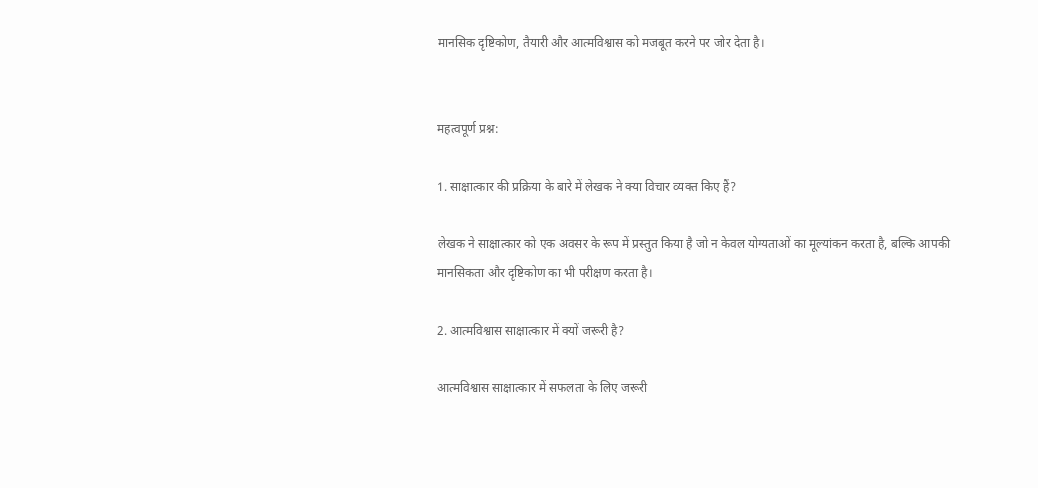मानसिक दृष्टिकोण, तैयारी और आत्मविश्वास को मजबूत करने पर जोर देता है।


महत्वपूर्ण प्रश्न:

1. साक्षात्कार की प्रक्रिया के बारे में लेखक ने क्या विचार व्यक्त किए हैं?

लेखक ने साक्षात्कार को एक अवसर के रूप में प्रस्तुत किया है जो न केवल योग्यताओं का मूल्यांकन करता है, बल्कि आपकी मानसिकता और दृष्टिकोण का भी परीक्षण करता है।

2. आत्मविश्वास साक्षात्कार में क्यों जरूरी है?

आत्मविश्वास साक्षात्कार में सफलता के लिए जरूरी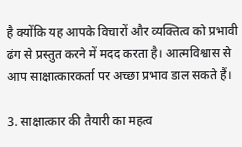है क्योंकि यह आपके विचारों और व्यक्तित्व को प्रभावी ढंग से प्रस्तुत करने में मदद करता है। आत्मविश्वास से आप साक्षात्कारकर्ता पर अच्छा प्रभाव डाल सकते हैं।

3. साक्षात्कार की तैयारी का महत्व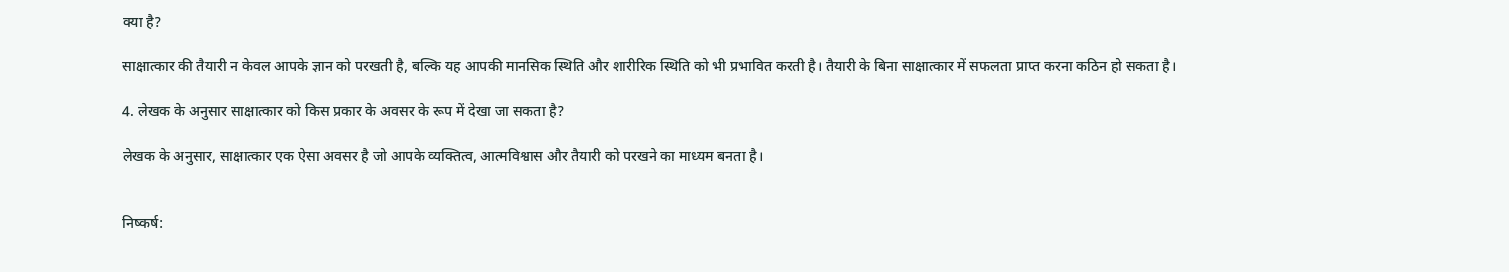क्या है?

साक्षात्कार की तैयारी न केवल आपके ज्ञान को परखती है, बल्कि यह आपकी मानसिक स्थिति और शारीरिक स्थिति को भी प्रभावित करती है। तैयारी के बिना साक्षात्कार में सफलता प्राप्त करना कठिन हो सकता है।

4. लेखक के अनुसार साक्षात्कार को किस प्रकार के अवसर के रूप में देखा जा सकता है?

लेखक के अनुसार, साक्षात्कार एक ऐसा अवसर है जो आपके व्यक्तित्व, आत्मविश्वास और तैयारी को परखने का माध्यम बनता है।


निष्कर्ष: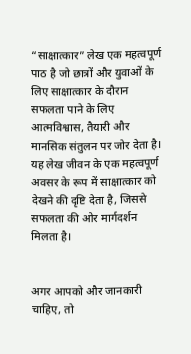“साक्षात्कार” लेख एक महत्वपूर्ण पाठ है जो छात्रों और युवाओं के लिए साक्षात्कार के दौरान सफलता पाने के लिए आत्मविश्वास, तैयारी और मानसिक संतुलन पर जोर देता है। यह लेख जीवन के एक महत्वपूर्ण अवसर के रूप में साक्षात्कार को देखने की दृष्टि देता है, जिससे सफलता की ओर मार्गदर्शन मिलता है।


अगर आपको और जानकारी चाहिए, तो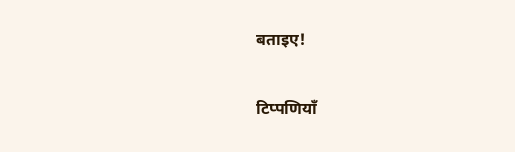बताइए!


टिप्पणियाँ